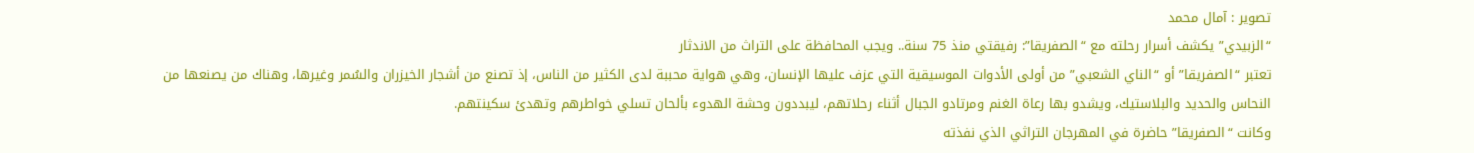تصوير : آمال محمد
“الزبيدي” يكشف أسرار رحلته مع “الصفريقا”: رفيقتي منذ 75 سنة.. ويجب المحافظة على التراث من الاندثار
تعتبر “الصفريقا” أو “الناي الشعبي” من أولى الأدوات الموسيقية التي عزف عليها الإنسان، وهي هواية محببة لدى الكثير من الناس، إذ تصنع من أشجار الخيزران والسُمر وغيرها، وهناك من يصنعها من النحاس والحديد والبلاستيك، ويشدو بها رعاة الغنم ومرتادو الجبال أثناء رحلاتهم، ليبددون وحشة الهدوء بألحان تسلي خواطرهم وتهدئ سكينتهم.
وكانت “الصفريقا” حاضرة في المهرجان التراثي الذي نفذته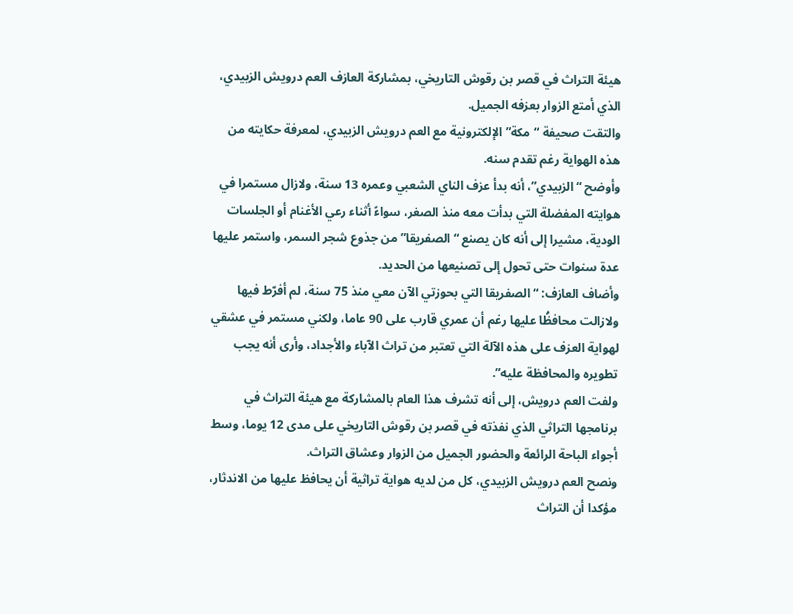هيئة التراث في قصر بن رقوش التاريخي، بمشاركة العازف العم درويش الزبيدي، الذي أمتع الزوار بعزفه الجميل.
والتقت صحيفة “مكة” الإلكترونية مع العم درويش الزبيدي، لمعرفة حكايته من هذه الهواية رغم تقدم سنه.
وأوضح “الزبيدي”، أنه بدأ عزف الناي الشعبي وعمره 13 سنة، ولازال مستمرا في هوايته المفضلة التي بدأت معه منذ الصغر، سواءً أثناء رعي الأغنام أو الجلسات الودية، مشيرا إلى أنه كان يصنع “الصفريقا” من جذوع شجر السمر، واستمر عليها عدة سنوات حتى تحول إلى تصنيعها من الحديد.
وأضاف العازف: “الصفريقا التي بحوزتي الآن معي منذ 75 سنة، لم أفرّط فيها ولازالت محافظُا عليها رغم أن عمري قارب على 90 عاما، ولكني مستمر في عشقي لهواية العزف على هذه الآلة التي تعتبر من تراث الآباء والأجداد، وأرى أنه يجب تطويره والمحافظة عليه”.
ولفت العم درويش، إلى أنه تشرف هذا العام بالمشاركة مع هيئة التراث في برنامجها التراثي الذي نفذته في قصر بن رقوش التاريخي على مدى 12 يوما، وسط أجواء الباحة الرائعة والحضور الجميل من الزوار وعشاق التراث.
ونصح العم درويش الزبيدي، كل من لديه هواية تراثية أن يحافظ عليها من الاندثار، مؤكدا أن التراث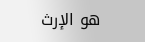هو الإرث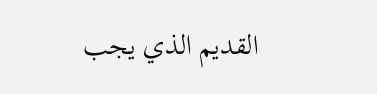القديم الذي يجب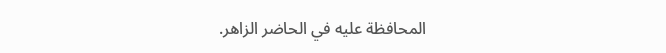المحافظة عليه في الحاضر الزاهر.